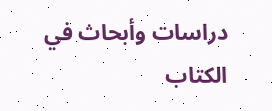دراسات وأبحاث في الكتاب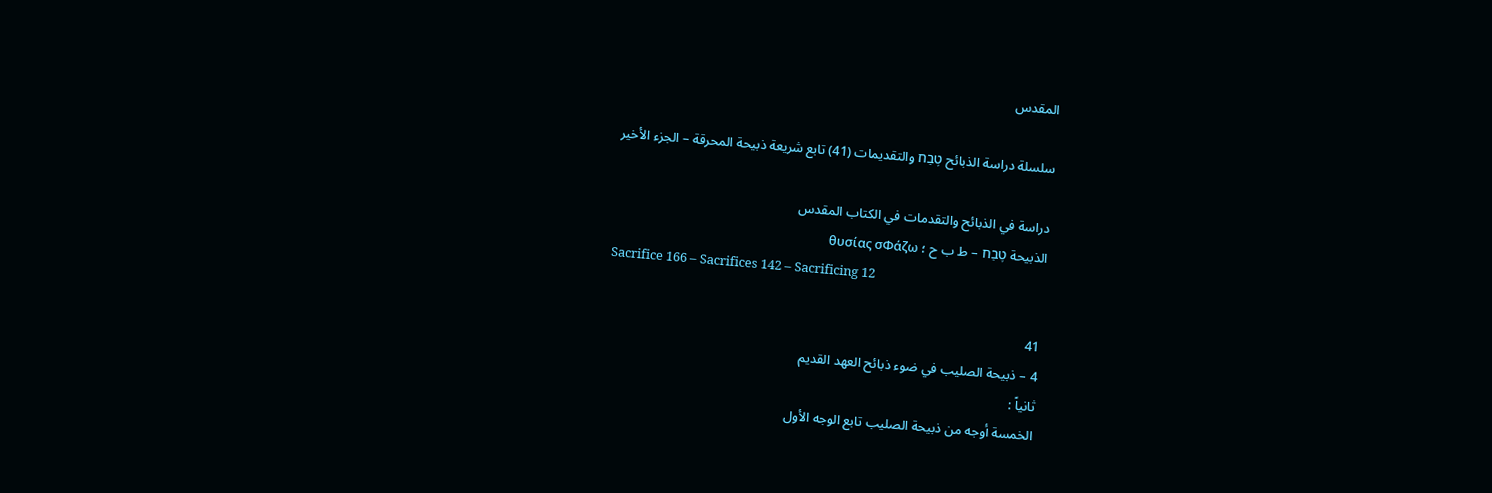المقدس

سلسلة دراسة الذبائح טֶבַח والتقديمات (41) تابع شريعة ذبيحة المحرقة – الجزء الأخير

دراسة في الذبائح والتقدمات في الكتاب المقدس
الذبيحة טֶבַח – ط ب ح ؛ θυσίας σΦάζω
Sacrifice 166 – Sacrifices 142 – Sacrificing 12

41
4 – ذبيحة الصليب في ضوء ذبائح العهد القديم
ثانياً :
الخمسة أوجه من ذبيحة الصليب تابع الوجه الأول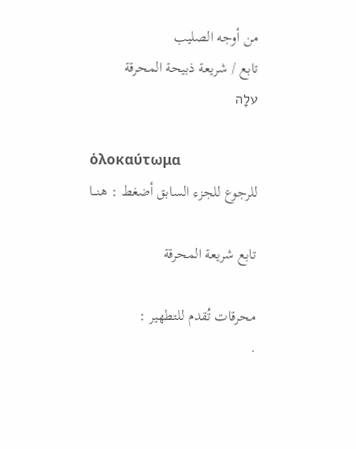من أوجه الصليب
تابع / شريعة ذبيحة المحرقة
עלׇה

ὁλοκαύτωμα
للرجوع للجزء السابق أضغط : هنـــا

تابع شريعة المحرقة

محرقات تُقدم للتطهير :
.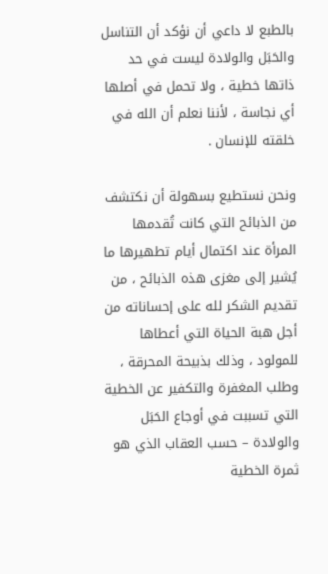بالطبع لا داعي أن نؤكد أن التناسل والحَبَل والولادة ليست في حد ذاتها خطية ، ولا تحمل في أصلها أي نجاسة ، لأننا نعلم أن الله في خلقته للإنسان .

ونحن نستطيع بسهولة أن نكتشف من الذبائح التي كانت تُقدمها المرأة عند اكتمال أيام تطهيرها ما يُشير إلى مغزى هذه الذبائح ، من تقديم الشكر لله على إحساناته من أجل هبة الحياة التي أعطاها للمولود ، وذلك بذبيحة المحرقة ، وطلب المغفرة والتكفير عن الخطية التي تسببت في أوجاع الحَبَل والولادة – حسب العقاب الذي هو ثمرة الخطية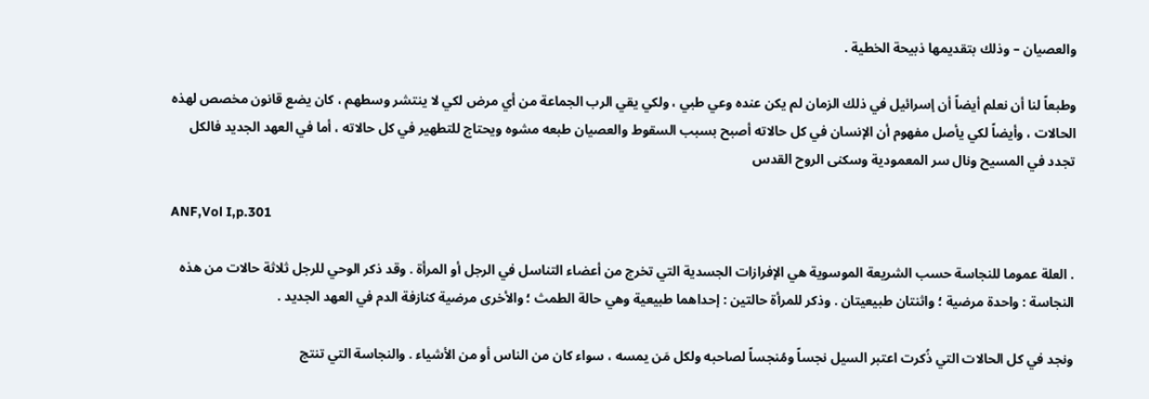والعصيان – وذلك بتقديمها ذبيحة الخطية .

وطبعاً لنا أن نعلم أيضاً أن إسرائيل في ذلك الزمان لم يكن عنده وعي طبي ، ولكي يقي الرب الجماعة من أي مرض لكي لا ينتشر وسطهم ، كان يضع قانون مخصص لهذه الحالات ، وأيضاً لكي يأصل مفهوم أن الإنسان في كل حالاته أصبح بسبب السقوط والعصيان طبعه مشوه ويحتاج للتطهير في كل حالاته ، أما في العهد الجديد فالكل تجدد في المسيح ونال سر المعمودية وسكنى الروح القدس

ANF,Vol I,p.301

. العلة عموما للنجاسة حسب الشريعة الموسوية هي الإفرازات الجسدية التي تخرج من أعضاء التناسل في الرجل أو المرأة . وقد ذكر الوحي للرجل ثلاثة حالات من هذه النجاسة : واحدة مرضية ؛ واثنتان طبيعيتان . وذكر للمرأة حالتين : إحداهما طبيعية وهي حالة الطمث ؛ والأخرى مرضية كنازفة الدم في العهد الجديد .

ونجد في كل الحالات التي ذُكرت اعتبر السيل نجساً ومُنجساً لصاحبه ولكل مَن يمسه ، سواء كان من الناس أو من الأشياء . والنجاسة التي تنتج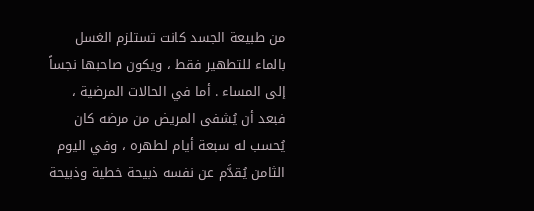من طبيعة الجسد كانت تستلزم الغسل بالماء للتطهير فقط ، ويكون صاحبها نجساً إلى المساء . أما في الحالات المرضية ، فبعد أن يُشفى المريض من مرضه كان يُحسب له سبعة أيام لطهره ، وفي اليوم الثامن يُقدَّم عن نفسه ذبيحة خطية وذبيحة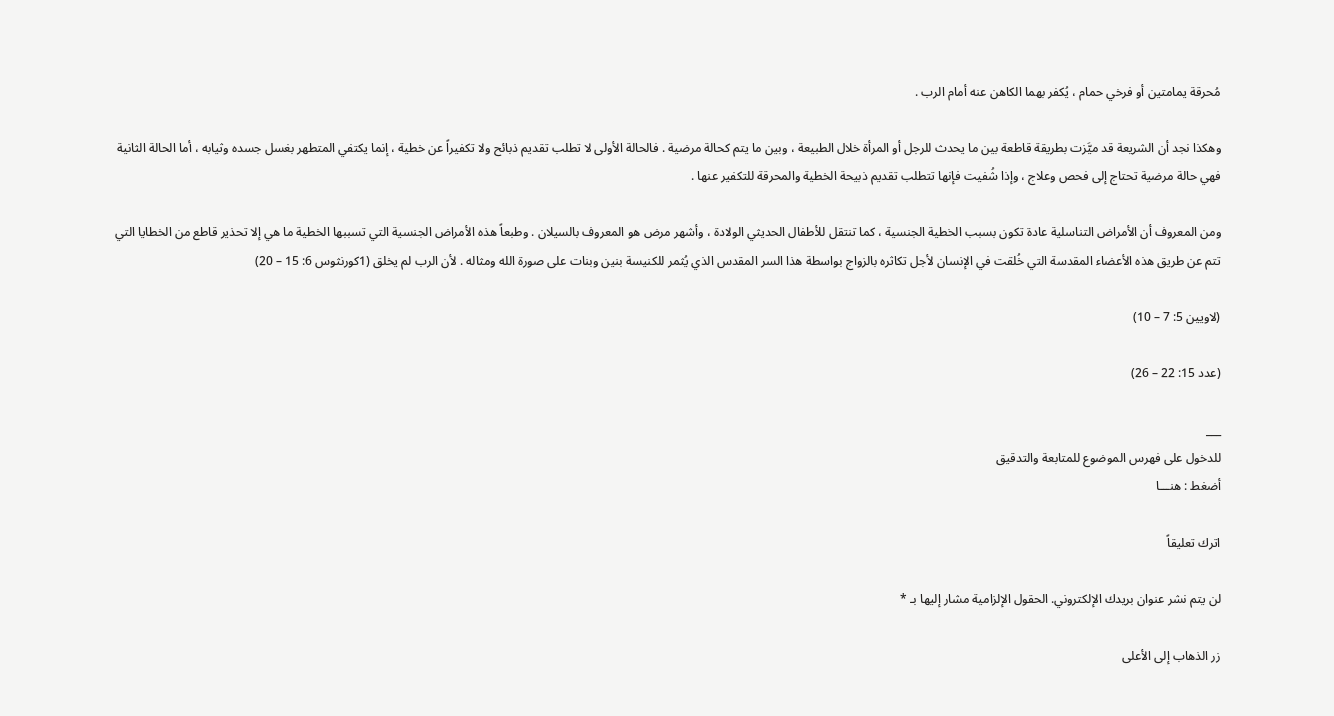مُحرقة يمامتين أو فرخي حمام ، يُكفر بهما الكاهن عنه أمام الرب .

وهكذا نجد أن الشريعة قد ميَّزت بطريقة قاطعة بين ما يحدث للرجل أو المرأة خلال الطبيعة ، وبين ما يتم كحالة مرضية . فالحالة الأولى لا تطلب تقديم ذبائح ولا تكفيراً عن خطية ، إنما يكتفي المتطهر بغسل جسده وثيابه ، أما الحالة الثانية فهي حالة مرضية تحتاج إلى فحص وعلاج ، وإذا شُفيت فإنها تتطلب تقديم ذبيحة الخطية والمحرقة للتكفير عنها .

ومن المعروف أن الأمراض التناسلية عادة تكون بسبب الخطية الجنسية ، كما تنتقل للأطفال الحديثي الولادة ، وأشهر مرض هو المعروف بالسيلان . وطبعاً هذه الأمراض الجنسية التي تسببها الخطية ما هي إلا تحذير قاطع من الخطايا التي تتم عن طريق هذه الأعضاء المقدسة التي خُلقت في الإنسان لأجل تكاثره بالزواج بواسطة هذا السر المقدس الذي يُثمر للكنيسة بنين وبنات على صورة الله ومثاله . لأن الرب لم يخلق (1كورنثوس 6: 15 – 20)

(لاويين 5: 7 – 10)

(عدد 15: 22 – 26)

___
للدخول على فهرس الموضوع للمتابعة والتدقيق
أضغط : هنـــا

اترك تعليقاً

لن يتم نشر عنوان بريدك الإلكتروني. الحقول الإلزامية مشار إليها بـ *

زر الذهاب إلى الأعلى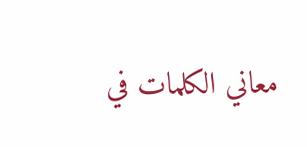معاني الكلمات في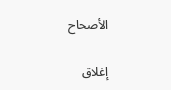الأصحاح

إغلاق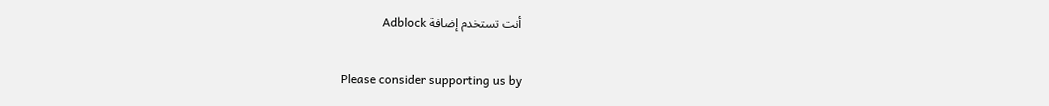أنت تستخدم إضافة Adblock

Please consider supporting us by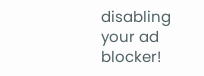disabling your ad blocker!